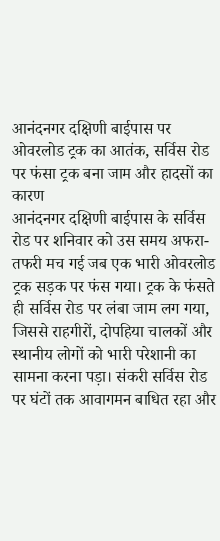आनंदनगर दक्षिणी बाईपास पर ओवरलोड ट्रक का आतंक, सर्विस रोड पर फंसा ट्रक बना जाम और हादसों का कारण
आनंदनगर दक्षिणी बाईपास के सर्विस रोड पर शनिवार को उस समय अफरा-तफरी मच गई जब एक भारी ओवरलोड ट्रक सड़क पर फंस गया। ट्रक के फंसते ही सर्विस रोड पर लंबा जाम लग गया, जिससे राहगीरों, दोपहिया चालकों और स्थानीय लोगों को भारी परेशानी का सामना करना पड़ा। संकरी सर्विस रोड पर घंटों तक आवागमन बाधित रहा और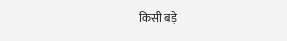किसी बड़े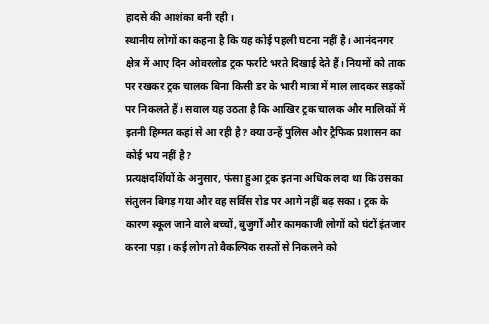हादसे की आशंका बनी रही।
स्थानीय लोगों का कहना है कि यह कोई पहली घटना नहीं है। आनंदनगर क्षेत्र में आए दिन ओवरलोड ट्रक फर्राटे भरते दिखाई देते हैं। नियमों को ताक पर रखकर ट्रक चालक बिना किसी डर के भारी मात्रा में माल लादकर सड़कों पर निकलते हैं। सवाल यह उठता है कि आखिर ट्रक चालक और मालिकों में इतनी हिम्मत कहां से आ रही है? क्या उन्हें पुलिस और ट्रैफिक प्रशासन का कोई भय नहीं है?
प्रत्यक्षदर्शियों के अनुसार, फंसा हुआ ट्रक इतना अधिक लदा था कि उसका संतुलन बिगड़ गया और वह सर्विस रोड पर आगे नहीं बढ़ सका। ट्रक के कारण स्कूल जाने वाले बच्चों, बुजुर्गों और कामकाजी लोगों को घंटों इंतजार करना पड़ा। कई लोग तो वैकल्पिक रास्तों से निकलने को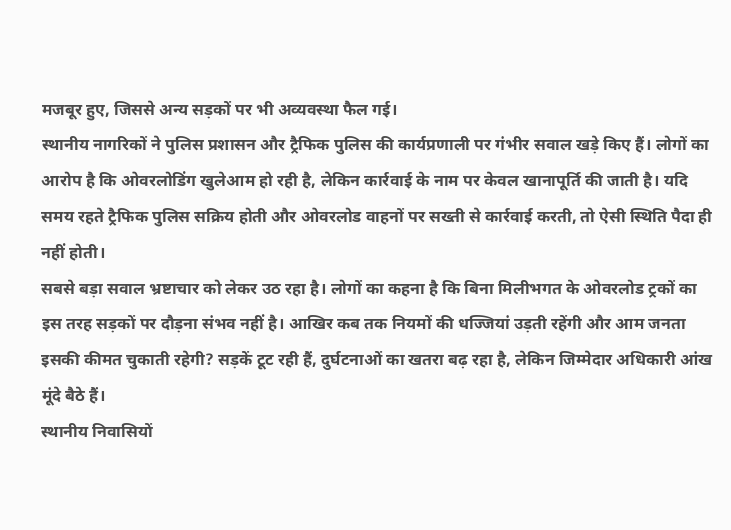मजबूर हुए, जिससे अन्य सड़कों पर भी अव्यवस्था फैल गई।
स्थानीय नागरिकों ने पुलिस प्रशासन और ट्रैफिक पुलिस की कार्यप्रणाली पर गंभीर सवाल खड़े किए हैं। लोगों का आरोप है कि ओवरलोडिंग खुलेआम हो रही है, लेकिन कार्रवाई के नाम पर केवल खानापूर्ति की जाती है। यदि समय रहते ट्रैफिक पुलिस सक्रिय होती और ओवरलोड वाहनों पर सख्ती से कार्रवाई करती, तो ऐसी स्थिति पैदा ही नहीं होती।
सबसे बड़ा सवाल भ्रष्टाचार को लेकर उठ रहा है। लोगों का कहना है कि बिना मिलीभगत के ओवरलोड ट्रकों का इस तरह सड़कों पर दौड़ना संभव नहीं है। आखिर कब तक नियमों की धज्जियां उड़ती रहेंगी और आम जनता इसकी कीमत चुकाती रहेगी? सड़कें टूट रही हैं, दुर्घटनाओं का खतरा बढ़ रहा है, लेकिन जिम्मेदार अधिकारी आंख मूंदे बैठे हैं।
स्थानीय निवासियों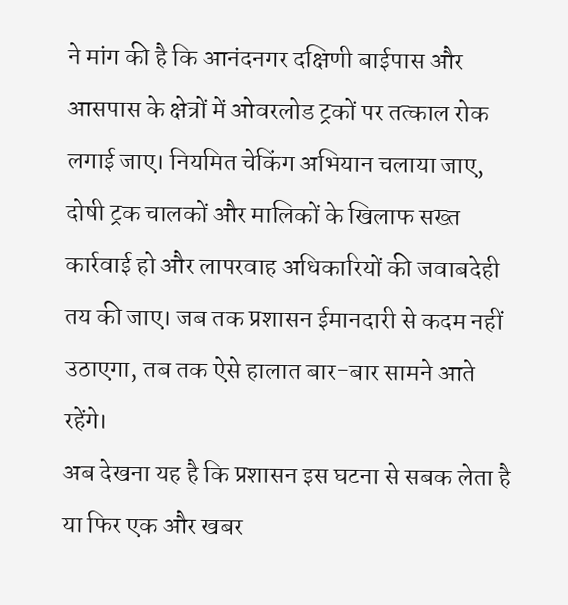ने मांग की है कि आनंदनगर दक्षिणी बाईपास और आसपास के क्षेत्रों में ओवरलोड ट्रकों पर तत्काल रोक लगाई जाए। नियमित चेकिंग अभियान चलाया जाए, दोषी ट्रक चालकों और मालिकों के खिलाफ सख्त कार्रवाई हो और लापरवाह अधिकारियों की जवाबदेही तय की जाए। जब तक प्रशासन ईमानदारी से कदम नहीं उठाएगा, तब तक ऐसे हालात बार-बार सामने आते रहेंगे।
अब देखना यह है कि प्रशासन इस घटना से सबक लेता है या फिर एक और खबर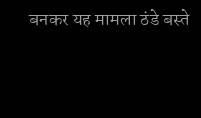बनकर यह मामला ठंडे बस्ते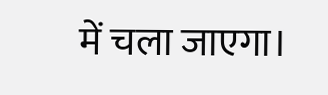में चला जाएगा।